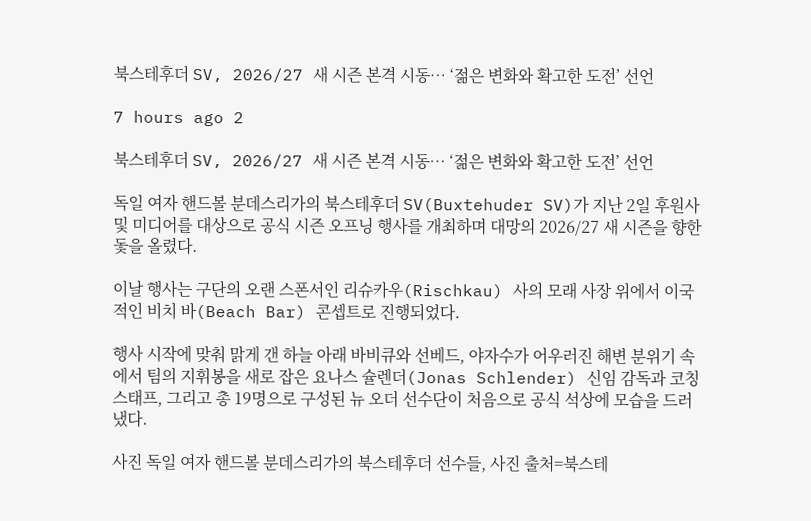북스테후더 SV, 2026/27 새 시즌 본격 시동… ‘젊은 변화와 확고한 도전’ 선언

7 hours ago 2

북스테후더 SV, 2026/27 새 시즌 본격 시동… ‘젊은 변화와 확고한 도전’ 선언

독일 여자 핸드볼 분데스리가의 북스테후더 SV(Buxtehuder SV)가 지난 2일 후원사 및 미디어를 대상으로 공식 시즌 오프닝 행사를 개최하며 대망의 2026/27 새 시즌을 향한 돛을 올렸다.

이날 행사는 구단의 오랜 스폰서인 리슈카우(Rischkau) 사의 모래 사장 위에서 이국적인 비치 바(Beach Bar) 콘셉트로 진행되었다.

행사 시작에 맞춰 맑게 갠 하늘 아래 바비큐와 선베드, 야자수가 어우러진 해변 분위기 속에서 팀의 지휘봉을 새로 잡은 요나스 슐렌더(Jonas Schlender) 신임 감독과 코칭스태프, 그리고 총 19명으로 구성된 뉴 오더 선수단이 처음으로 공식 석상에 모습을 드러냈다.

사진 독일 여자 핸드볼 분데스리가의 북스테후더 선수들, 사진 출처=북스테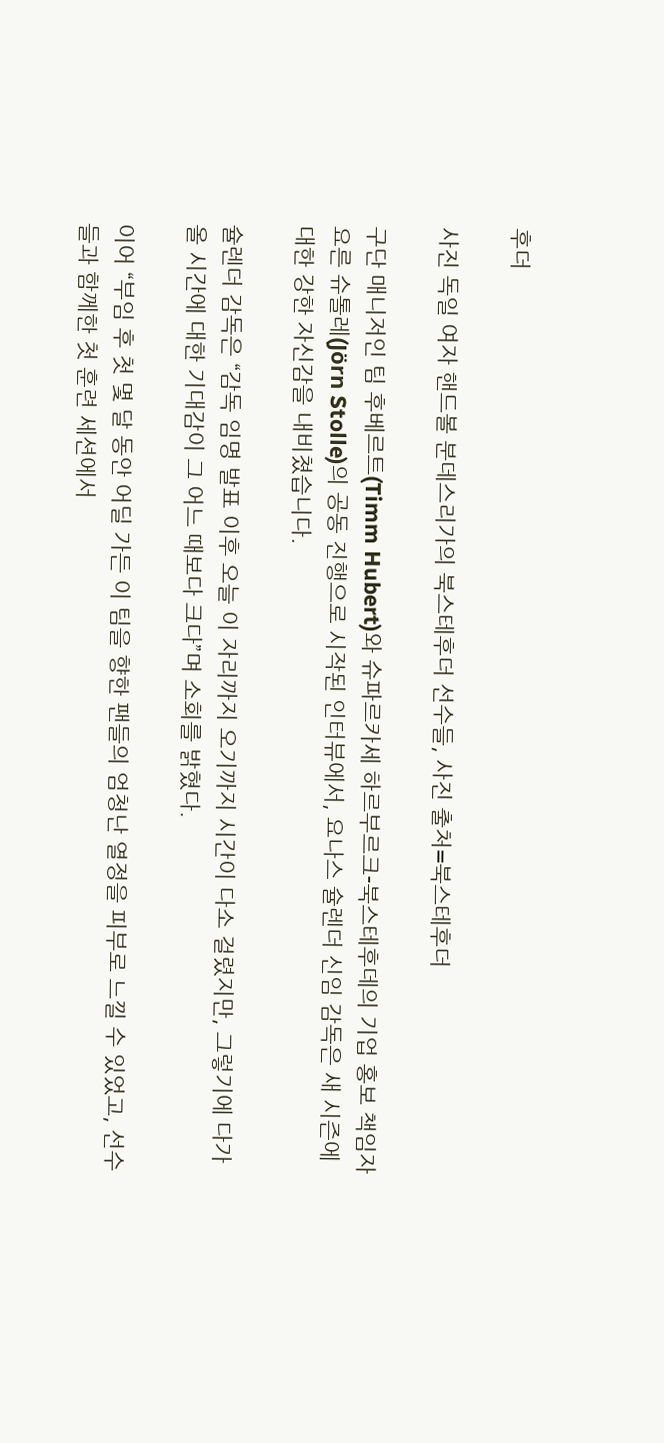후더

사진 독일 여자 핸드볼 분데스리가의 북스테후더 선수들, 사진 출처=북스테후더

구단 매니저인 팀 후베르트(Timm Hubert)와 슈파르카세 하르부르크-북스테후데의 기업 홍보 책임자 요른 슈톨레(Jörn Stolle)의 공동 진행으로 시작된 인터뷰에서, 요나스 슐렌더 신임 감독은 새 시즌에 대한 강한 자신감을 내비쳤습니다.

슐렌더 감독은 “감독 임명 발표 이후 오늘 이 자리까지 오기까지 시간이 다소 걸렸지만, 그렇기에 다가올 시간에 대한 기대감이 그 어느 때보다 크다”며 소회를 밝혔다.

이어 “부임 후 첫 몇 달 동안 어딜 가든 이 팀을 향한 팬들의 엄청난 열정을 피부로 느낄 수 있었고, 선수들과 함께한 첫 훈련 세션에서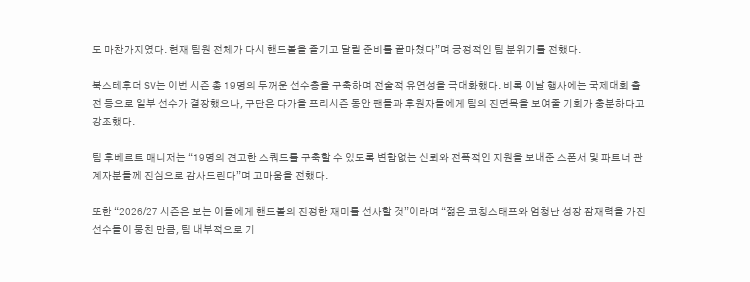도 마찬가지였다. 현재 팀원 전체가 다시 핸드볼을 즐기고 달릴 준비를 끝마쳤다”며 긍정적인 팀 분위기를 전했다.

북스테후더 SV는 이번 시즌 총 19명의 두꺼운 선수층을 구축하며 전술적 유연성을 극대화했다. 비록 이날 행사에는 국제대회 출전 등으로 일부 선수가 결장했으나, 구단은 다가올 프리시즌 동안 팬들과 후원자들에게 팀의 진면목을 보여줄 기회가 충분하다고 강조했다.

팀 후베르트 매니저는 “19명의 견고한 스쿼드를 구축할 수 있도록 변함없는 신뢰와 전폭적인 지원을 보내준 스폰서 및 파트너 관계자분들께 진심으로 감사드린다”며 고마움을 전했다.

또한 “2026/27 시즌은 보는 이들에게 핸드볼의 진정한 재미를 선사할 것”이라며 “젊은 코칭스태프와 엄청난 성장 잠재력을 가진 선수들이 뭉친 만큼, 팀 내부적으로 기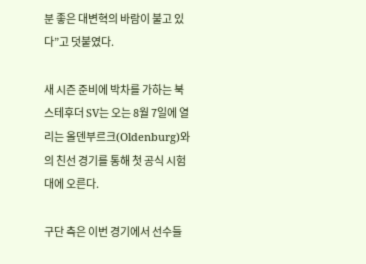분 좋은 대변혁의 바람이 불고 있다”고 덧붙였다.

새 시즌 준비에 박차를 가하는 북스테후더 SV는 오는 8월 7일에 열리는 올덴부르크(Oldenburg)와의 친선 경기를 통해 첫 공식 시험대에 오른다.

구단 측은 이번 경기에서 선수들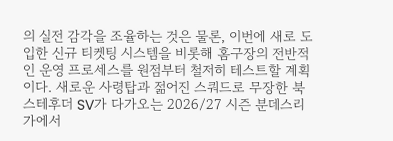의 실전 감각을 조율하는 것은 물론, 이번에 새로 도입한 신규 티켓팅 시스템을 비롯해 홈구장의 전반적인 운영 프로세스를 원점부터 철저히 테스트할 계획이다. 새로운 사령탑과 젊어진 스쿼드로 무장한 북스테후더 SV가 다가오는 2026/27 시즌 분데스리가에서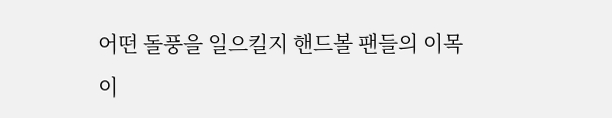어떤 돌풍을 일으킬지 핸드볼 팬들의 이목이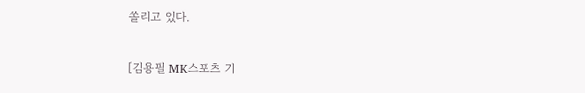쏠리고 있다.

[김용필 MK스포츠 기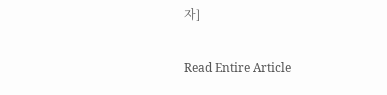자]

Read Entire Article